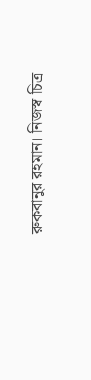রুকবানুর রহমান। নিজস্ব চিত্র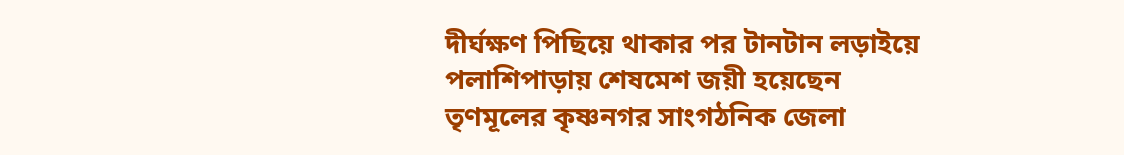দীর্ঘক্ষণ পিছিয়ে থাকার পর টানটান লড়াইয়ে পলাশিপাড়ায় শেষমেশ জয়ী হয়েছেন তৃণমূলের কৃষ্ণনগর সাংগঠনিক জেলা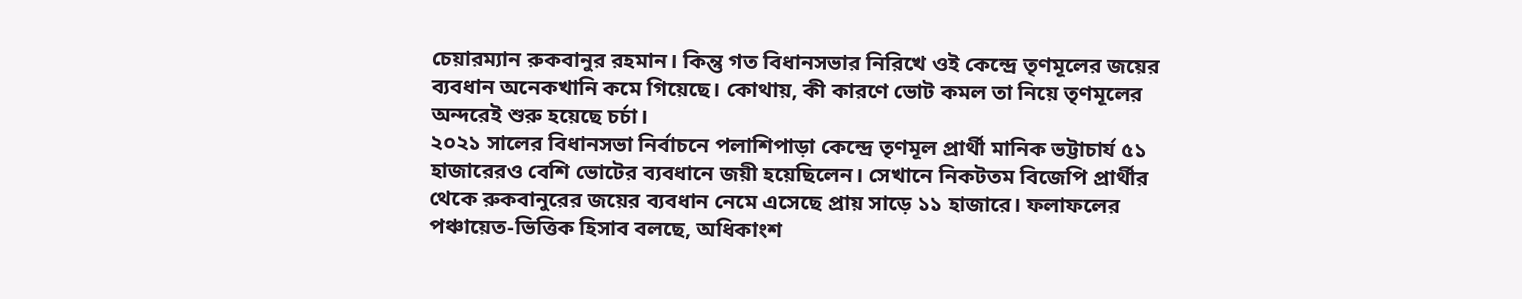চেয়ারম্যান রুকবানুর রহমান। কিন্তু গত বিধানসভার নিরিখে ওই কেন্দ্রে তৃণমূলের জয়ের ব্যবধান অনেকখানি কমে গিয়েছে। কোথায়, কী কারণে ভোট কমল তা নিয়ে তৃণমূলের অন্দরেই শুরু হয়েছে চর্চা।
২০২১ সালের বিধানসভা নির্বাচনে পলাশিপাড়া কেন্দ্রে তৃণমূল প্রার্থী মানিক ভট্টাচার্য ৫১ হাজারেরও বেশি ভোটের ব্যবধানে জয়ী হয়েছিলেন। সেখানে নিকটতম বিজেপি প্রার্থীর থেকে রুকবানুরের জয়ের ব্যবধান নেমে এসেছে প্রায় সাড়ে ১১ হাজারে। ফলাফলের পঞ্চায়েত-ভিত্তিক হিসাব বলছে, অধিকাংশ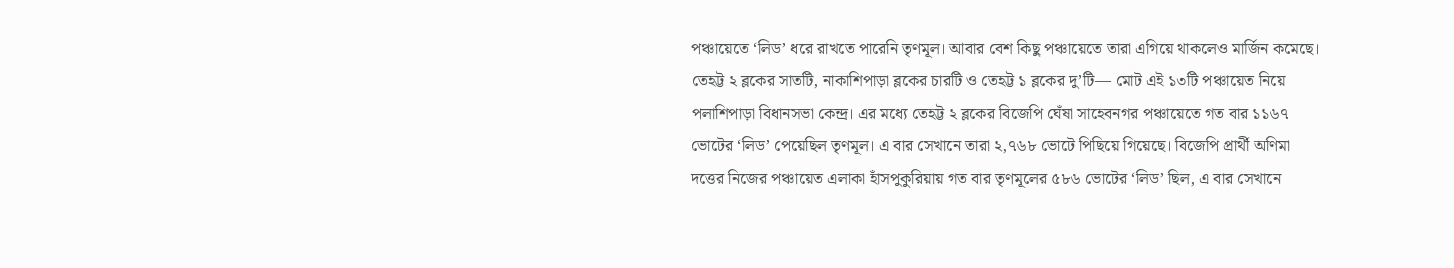পঞ্চায়েতে ‘লিড’ ধরে রাখতে পারেনি তৃণমূল। আবার বেশ কিছু পঞ্চায়েতে তারা এগিয়ে থাকলেও মার্জিন কমেছে।
তেহট্ট ২ ব্লকের সাতটি, নাকাশিপাড়া ব্লকের চারটি ও তেহট্ট ১ ব্লকের দু’টি— মোট এই ১৩টি পঞ্চায়েত নিয়ে পলাশিপাড়া বিধানসভা কেন্দ্র। এর মধ্যে তেহট্ট ২ ব্লকের বিজেপি ঘেঁষা সাহেবনগর পঞ্চায়েতে গত বার ১১৬৭ ভোটের ‘লিড’ পেয়েছিল তৃণমূল। এ বার সেখানে তারা ২,৭৬৮ ভোটে পিছিয়ে গিয়েছে। বিজেপি প্রার্থী অণিমা দত্তের নিজের পঞ্চায়েত এলাকা হাঁসপুকুরিয়ায় গত বার তৃণমূলের ৫৮৬ ভোটের ‘লিড’ ছিল, এ বার সেখানে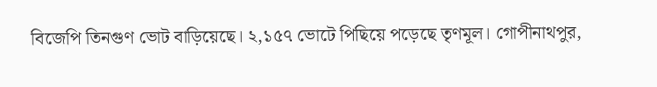বিজেপি তিনগুণ ভোট বাড়িয়েছে। ২,১৫৭ ভোটে পিছিয়ে পড়েছে তৃণমূল। গোপীনাথপুর,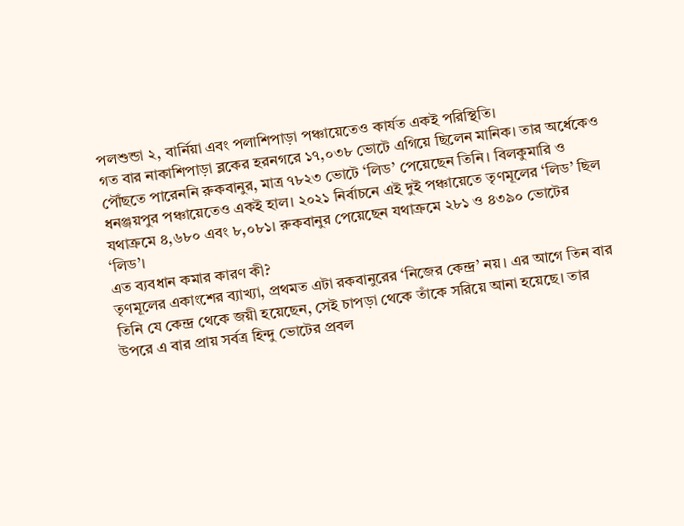পলশুন্ডা ২, বার্নিয়া এবং পলাশিপাড়া পঞ্চায়েতেও কার্যত একই পরিস্থিতি।
গত বার নাকাশিপাড়া ব্লকের হরনগরে ১৭,০৩৮ ভোটে এগিয়ে ছিলেন মানিক। তার অর্ধেকেও পৌঁছতে পারেননি রুকবানুর, মাত্র ৭৮২৩ ভোটে ‘লিড’ পেয়েছেন তিনি। বিলকুমারি ও ধনঞ্জয়পুর পঞ্চায়েতেও একই হাল। ২০২১ নির্বাচনে এই দুই পঞ্চায়েতে তৃণমূলের ‘লিড’ ছিল যথাক্রমে ৪,৬৮০ এবং ৮,০৮১। রুকবানুর পেয়েছেন যথাক্রমে ২৮১ ও ৪৩৯০ ভোটের ‘লিড’।
এত ব্যবধান কমার কারণ কী?
তৃণমূলের একাংশের ব্যাখ্যা, প্রথমত এটা রকবানুরের ‘নিজের কেন্দ্র’ নয়। এর আগে তিন বার তিনি যে কেন্দ্র থেকে জয়ী হয়েছেন, সেই চাপড়া থেকে তাঁকে সরিয়ে আনা হয়েছে। তার উপরে এ বার প্রায় সর্বত্র হিন্দু ভোটের প্রবল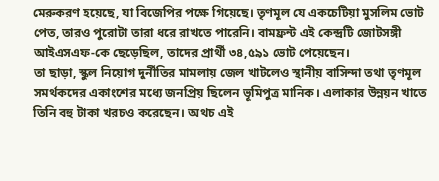মেরুকরণ হয়েছে, যা বিজেপির পক্ষে গিয়েছে। তৃণমূল যে একচেটিয়া মুসলিম ভোট পেত, তারও পুরোটা তারা ধরে রাখতে পারেনি। বামফ্রন্ট এই কেন্দ্রটি জোটসঙ্গী আইএসএফ-কে ছেড়েছিল, তাদের প্রার্থী ৩৪,৫৯১ ভোট পেয়েছেন।
তা ছাড়া, স্কুল নিয়োগ দুর্নীতির মামলায় জেল খাটলেও স্থানীয় বাসিন্দা তথা তৃণমূল সমর্থকদের একাংশের মধ্যে জনপ্রিয় ছিলেন ভূমিপুত্র মানিক। এলাকার উন্নয়ন খাতে তিনি বহু টাকা খরচও করেছেন। অথচ এই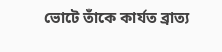ভোটে তাঁকে কার্যত ব্রাত্য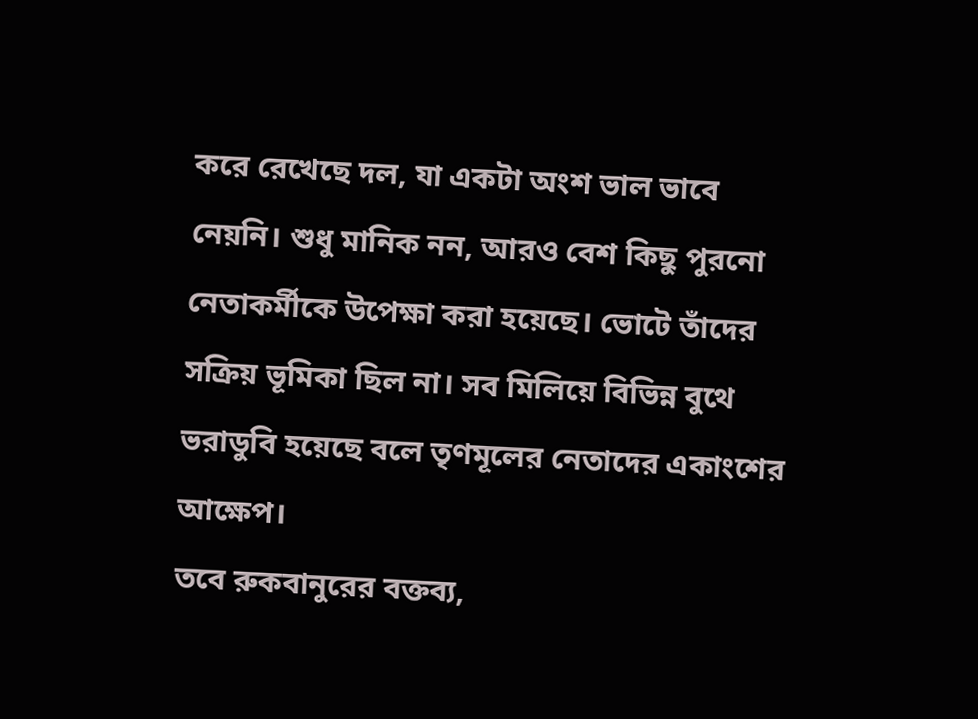করে রেখেছে দল, যা একটা অংশ ভাল ভাবে নেয়নি। শুধু মানিক নন, আরও বেশ কিছু পুরনো নেতাকর্মীকে উপেক্ষা করা হয়েছে। ভোটে তাঁদের সক্রিয় ভূমিকা ছিল না। সব মিলিয়ে বিভিন্ন বুথে ভরাডুবি হয়েছে বলে তৃণমূলের নেতাদের একাংশের আক্ষেপ।
তবে রুকবানুরের বক্তব্য,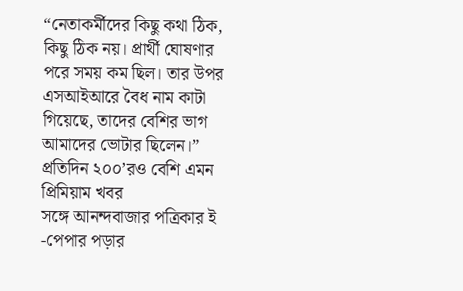“নেতাকর্মীদের কিছু কথা ঠিক, কিছু ঠিক নয়। প্রার্থী ঘোষণার পরে সময় কম ছিল। তার উপর এসআইআরে বৈধ নাম কাটা গিয়েছে, তাদের বেশির ভাগ আমাদের ভোটার ছিলেন।”
প্রতিদিন ২০০’রও বেশি এমন প্রিমিয়াম খবর
সঙ্গে আনন্দবাজার পত্রিকার ই -পেপার পড়ার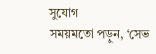সুযোগ
সময়মতো পড়ুন, ‘সেভ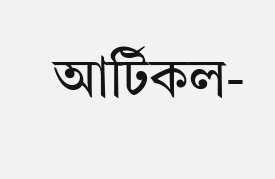আর্টিকল-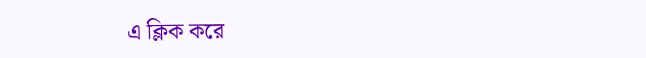এ ক্লিক করে